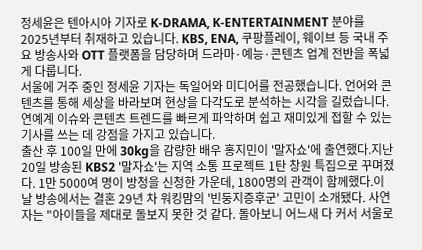정세윤은 텐아시아 기자로 K-DRAMA, K-ENTERTAINMENT 분야를 2025년부터 취재하고 있습니다. KBS, ENA, 쿠팡플레이, 웨이브 등 국내 주요 방송사와 OTT 플랫폼을 담당하며 드라마·예능·콘텐츠 업계 전반을 폭넓게 다룹니다.
서울에 거주 중인 정세윤 기자는 독일어와 미디어를 전공했습니다. 언어와 콘텐츠를 통해 세상을 바라보며 현상을 다각도로 분석하는 시각을 길렀습니다. 연예계 이슈와 콘텐츠 트렌드를 빠르게 파악하며 쉽고 재미있게 접할 수 있는 기사를 쓰는 데 강점을 가지고 있습니다.
출산 후 100일 만에 30kg을 감량한 배우 홍지민이 '말자쇼'에 출연했다.지난 20일 방송된 KBS2 '말자쇼'는 지역 소통 프로젝트 1탄 창원 특집으로 꾸며졌다. 1만 5000여 명이 방청을 신청한 가운데, 1800명의 관객이 함께했다.이날 방송에서는 결혼 29년 차 워킹맘의 '빈둥지증후군' 고민이 소개됐다. 사연자는 "아이들을 제대로 돌보지 못한 것 같다. 돌아보니 어느새 다 커서 서울로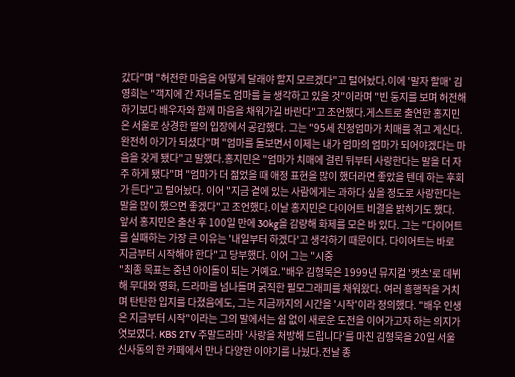갔다"며 "허전한 마음을 어떻게 달래야 할지 모르겠다"고 털어놨다.이에 '말자 할매' 김영희는 "객지에 간 자녀들도 엄마를 늘 생각하고 있을 것"이라며 "빈 둥지를 보며 허전해하기보다 배우자와 함께 마음을 채워가길 바란다"고 조언했다.게스트로 출연한 홍지민은 서울로 상경한 딸의 입장에서 공감했다. 그는 "95세 친정엄마가 치매를 겪고 계신다. 완전히 아기가 되셨다"며 "엄마를 돌보면서 이제는 내가 엄마의 엄마가 되어야겠다는 마음을 갖게 됐다"고 말했다.홍지민은 "엄마가 치매에 걸린 뒤부터 사랑한다는 말을 더 자주 하게 됐다"며 "엄마가 더 젊었을 때 애정 표현을 많이 했더라면 좋았을 텐데 하는 후회가 든다"고 털어놨다. 이어 "지금 곁에 있는 사람에게는 과하다 싶을 정도로 사랑한다는 말을 많이 했으면 좋겠다"고 조언했다.이날 홍지민은 다이어트 비결을 밝히기도 했다. 앞서 홍지민은 출산 후 100일 만에 30kg을 감량해 화제를 모은 바 있다. 그는 "다이어트를 실패하는 가장 큰 이유는 '내일부터 하겠다'고 생각하기 때문이다. 다이어트는 바로 지금부터 시작해야 한다"고 당부했다. 이어 그는 "시중
"최종 목표는 중년 아이돌이 되는 거예요."배우 김형묵은 1999년 뮤지컬 '캣츠'로 데뷔해 무대와 영화, 드라마를 넘나들며 굵직한 필모그래피를 채워왔다. 여러 흥행작을 거치며 탄탄한 입지를 다졌음에도, 그는 지금까지의 시간을 '시작'이라 정의했다. "배우 인생은 지금부터 시작"이라는 그의 말에서는 쉼 없이 새로운 도전을 이어가고자 하는 의지가 엿보였다. KBS 2TV 주말드라마 '사랑을 처방해 드립니다'를 마친 김형묵을 20일 서울 신사동의 한 카페에서 만나 다양한 이야기를 나눴다.전날 종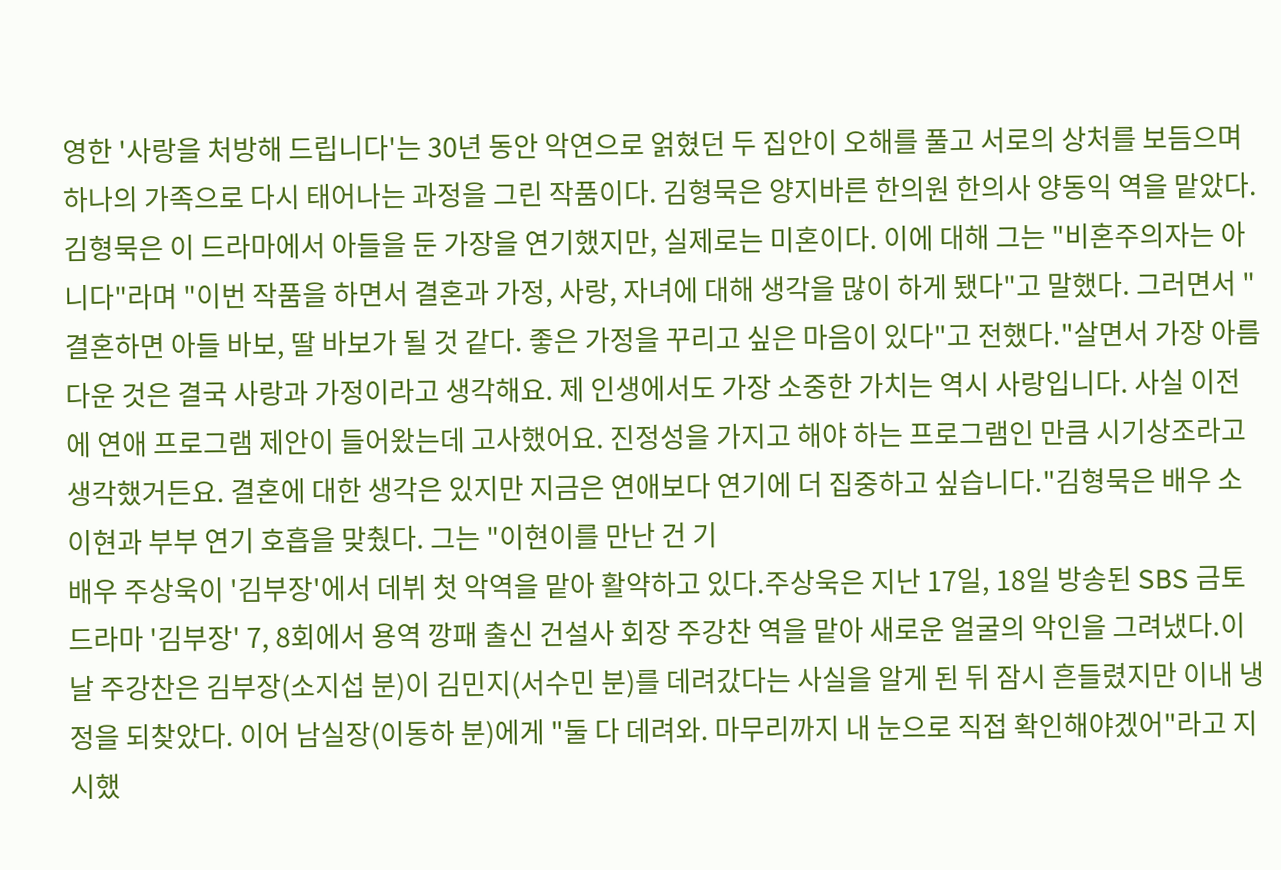영한 '사랑을 처방해 드립니다'는 30년 동안 악연으로 얽혔던 두 집안이 오해를 풀고 서로의 상처를 보듬으며 하나의 가족으로 다시 태어나는 과정을 그린 작품이다. 김형묵은 양지바른 한의원 한의사 양동익 역을 맡았다.김형묵은 이 드라마에서 아들을 둔 가장을 연기했지만, 실제로는 미혼이다. 이에 대해 그는 "비혼주의자는 아니다"라며 "이번 작품을 하면서 결혼과 가정, 사랑, 자녀에 대해 생각을 많이 하게 됐다"고 말했다. 그러면서 "결혼하면 아들 바보, 딸 바보가 될 것 같다. 좋은 가정을 꾸리고 싶은 마음이 있다"고 전했다."살면서 가장 아름다운 것은 결국 사랑과 가정이라고 생각해요. 제 인생에서도 가장 소중한 가치는 역시 사랑입니다. 사실 이전에 연애 프로그램 제안이 들어왔는데 고사했어요. 진정성을 가지고 해야 하는 프로그램인 만큼 시기상조라고 생각했거든요. 결혼에 대한 생각은 있지만 지금은 연애보다 연기에 더 집중하고 싶습니다."김형묵은 배우 소이현과 부부 연기 호흡을 맞췄다. 그는 "이현이를 만난 건 기
배우 주상욱이 '김부장'에서 데뷔 첫 악역을 맡아 활약하고 있다.주상욱은 지난 17일, 18일 방송된 SBS 금토드라마 '김부장' 7, 8회에서 용역 깡패 출신 건설사 회장 주강찬 역을 맡아 새로운 얼굴의 악인을 그려냈다.이날 주강찬은 김부장(소지섭 분)이 김민지(서수민 분)를 데려갔다는 사실을 알게 된 뒤 잠시 흔들렸지만 이내 냉정을 되찾았다. 이어 남실장(이동하 분)에게 "둘 다 데려와. 마무리까지 내 눈으로 직접 확인해야겠어"라고 지시했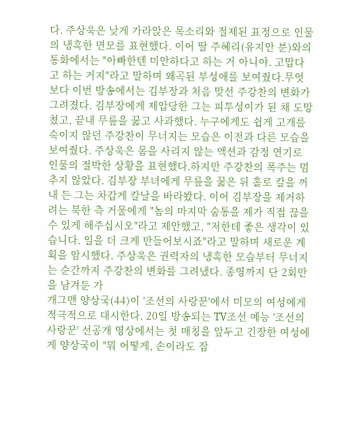다. 주상욱은 낮게 가라앉은 목소리와 절제된 표정으로 인물의 냉혹한 면모를 표현했다. 이어 딸 주혜리(유지안 분)와의 통화에서는 "아빠한텐 미안하다고 하는 거 아니야. 고맙다고 하는 거지"라고 말하며 왜곡된 부성애를 보여줬다.무엇보다 이번 방송에서는 김부장과 처음 맞선 주강찬의 변화가 그려졌다. 김부장에게 제압당한 그는 피투성이가 된 채 도망쳤고, 끝내 무릎을 꿇고 사과했다. 누구에게도 쉽게 고개를 숙이지 않던 주강찬이 무너지는 모습은 이전과 다른 모습을 보여줬다. 주상욱은 몸을 사리지 않는 액션과 감정 연기로 인물의 절박한 상황을 표현했다.하지만 주강찬의 폭주는 멈추지 않았다. 김부장 부녀에게 무릎을 꿇은 뒤 홀로 칼을 꺼내 든 그는 차갑게 칼날을 바라봤다. 이어 김부장을 제거하려는 북한 측 거물에게 "놈의 마지막 숨통을 제가 직접 끊을 수 있게 해주십시오"라고 제안했고, "저한테 좋은 생각이 있습니다. 일을 더 크게 만들어보시죠"라고 말하며 새로운 계획을 암시했다. 주상욱은 권력자의 냉혹한 모습부터 무너지는 순간까지 주강찬의 변화를 그려냈다. 종영까지 단 2회만을 남겨둔 가
개그맨 양상국(44)이 '조선의 사랑꾼'에서 미모의 여성에게 적극적으로 대시한다. 20일 방송되는 TV조선 예능 '조선의 사랑꾼' 선공개 영상에서는 첫 매칭을 앞두고 긴장한 여성에게 양상국이 "뭐 어떻게, 손이라도 잡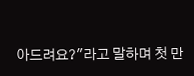아드려요?"라고 말하며 첫 만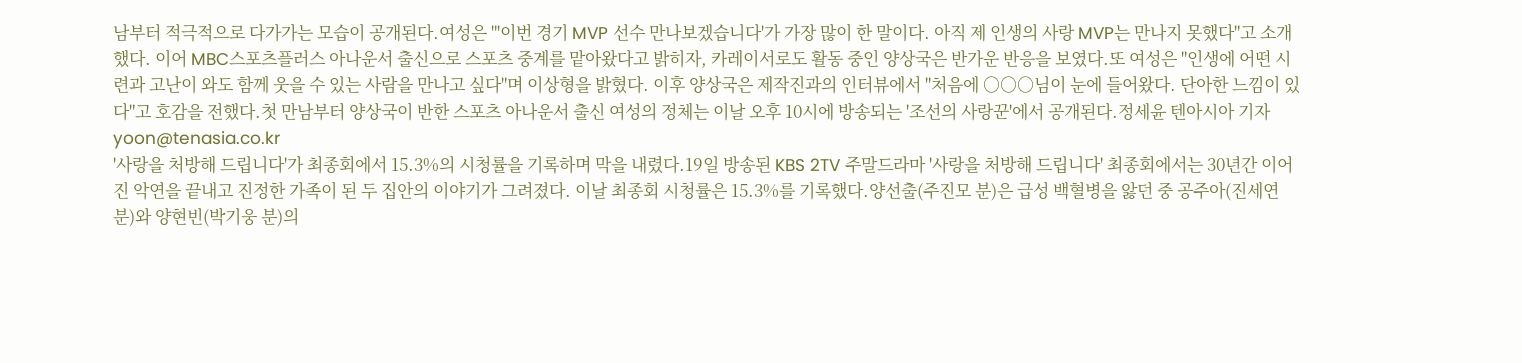남부터 적극적으로 다가가는 모습이 공개된다.여성은 "'이번 경기 MVP 선수 만나보겠습니다'가 가장 많이 한 말이다. 아직 제 인생의 사랑 MVP는 만나지 못했다"고 소개했다. 이어 MBC스포츠플러스 아나운서 출신으로 스포츠 중계를 맡아왔다고 밝히자, 카레이서로도 활동 중인 양상국은 반가운 반응을 보였다.또 여성은 "인생에 어떤 시련과 고난이 와도 함께 웃을 수 있는 사람을 만나고 싶다"며 이상형을 밝혔다. 이후 양상국은 제작진과의 인터뷰에서 "처음에 ○○○님이 눈에 들어왔다. 단아한 느낌이 있다"고 호감을 전했다.첫 만남부터 양상국이 반한 스포츠 아나운서 출신 여성의 정체는 이날 오후 10시에 방송되는 '조선의 사랑꾼'에서 공개된다.정세윤 텐아시아 기자 yoon@tenasia.co.kr
'사랑을 처방해 드립니다'가 최종회에서 15.3%의 시청률을 기록하며 막을 내렸다.19일 방송된 KBS 2TV 주말드라마 '사랑을 처방해 드립니다' 최종회에서는 30년간 이어진 악연을 끝내고 진정한 가족이 된 두 집안의 이야기가 그려졌다. 이날 최종회 시청률은 15.3%를 기록했다.양선출(주진모 분)은 급성 백혈병을 앓던 중 공주아(진세연 분)와 양현빈(박기웅 분)의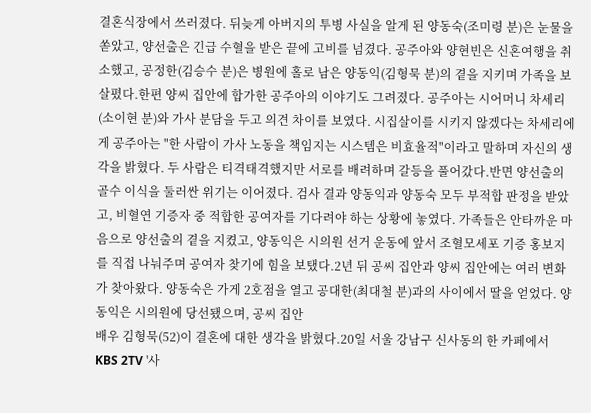결혼식장에서 쓰러졌다. 뒤늦게 아버지의 투병 사실을 알게 된 양동숙(조미령 분)은 눈물을 쏟았고, 양선출은 긴급 수혈을 받은 끝에 고비를 넘겼다. 공주아와 양현빈은 신혼여행을 취소했고, 공정한(김승수 분)은 병원에 홀로 남은 양동익(김형묵 분)의 곁을 지키며 가족을 보살폈다.한편 양씨 집안에 합가한 공주아의 이야기도 그려졌다. 공주아는 시어머니 차세리(소이현 분)와 가사 분담을 두고 의견 차이를 보였다. 시집살이를 시키지 않겠다는 차세리에게 공주아는 "한 사람이 가사 노동을 책임지는 시스템은 비효율적"이라고 말하며 자신의 생각을 밝혔다. 두 사람은 티격태격했지만 서로를 배려하며 갈등을 풀어갔다.반면 양선출의 골수 이식을 둘러싼 위기는 이어졌다. 검사 결과 양동익과 양동숙 모두 부적합 판정을 받았고, 비혈연 기증자 중 적합한 공여자를 기다려야 하는 상황에 놓였다. 가족들은 안타까운 마음으로 양선출의 곁을 지켰고, 양동익은 시의원 선거 운동에 앞서 조혈모세포 기증 홍보지를 직접 나눠주며 공여자 찾기에 힘을 보탰다.2년 뒤 공씨 집안과 양씨 집안에는 여러 변화가 찾아왔다. 양동숙은 가게 2호점을 열고 공대한(최대철 분)과의 사이에서 딸을 얻었다. 양동익은 시의원에 당선됐으며, 공씨 집안
배우 김형묵(52)이 결혼에 대한 생각을 밝혔다.20일 서울 강남구 신사동의 한 카페에서 KBS 2TV '사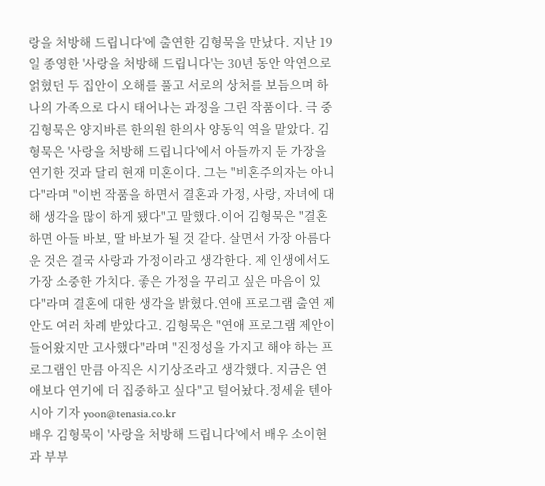랑을 처방해 드립니다'에 출연한 김형묵을 만났다. 지난 19일 종영한 '사랑을 처방해 드립니다'는 30년 동안 악연으로 얽혔던 두 집안이 오해를 풀고 서로의 상처를 보듬으며 하나의 가족으로 다시 태어나는 과정을 그린 작품이다. 극 중 김형묵은 양지바른 한의원 한의사 양동익 역을 맡았다. 김형묵은 '사랑을 처방해 드립니다'에서 아들까지 둔 가장을 연기한 것과 달리 현재 미혼이다. 그는 "비혼주의자는 아니다"라며 "이번 작품을 하면서 결혼과 가정, 사랑, 자녀에 대해 생각을 많이 하게 됐다"고 말했다.이어 김형묵은 "결혼하면 아들 바보, 딸 바보가 될 것 같다. 살면서 가장 아름다운 것은 결국 사랑과 가정이라고 생각한다. 제 인생에서도 가장 소중한 가치다. 좋은 가정을 꾸리고 싶은 마음이 있다"라며 결혼에 대한 생각을 밝혔다.연애 프로그램 출연 제안도 여러 차례 받았다고. 김형묵은 "연애 프로그램 제안이 들어왔지만 고사했다"라며 "진정성을 가지고 해야 하는 프로그램인 만큼 아직은 시기상조라고 생각했다. 지금은 연애보다 연기에 더 집중하고 싶다"고 털어놨다.정세윤 텐아시아 기자 yoon@tenasia.co.kr
배우 김형묵이 '사랑을 처방해 드립니다'에서 배우 소이현과 부부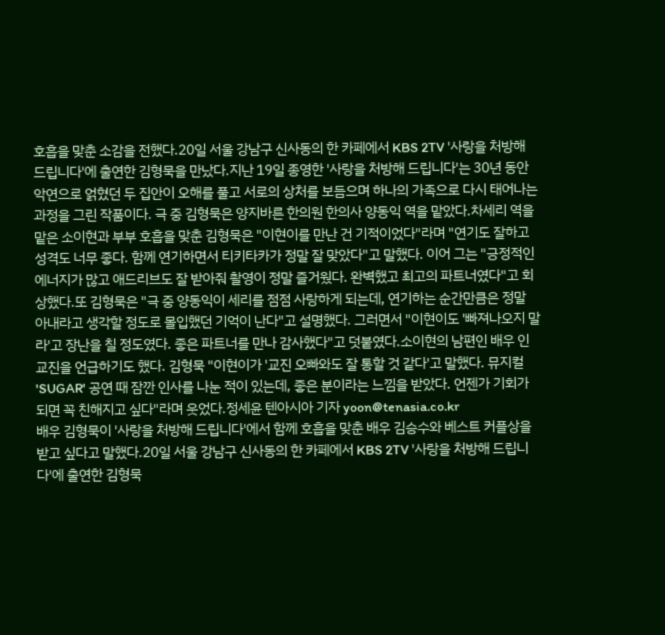호흡을 맞춘 소감을 전했다.20일 서울 강남구 신사동의 한 카페에서 KBS 2TV '사랑을 처방해 드립니다'에 출연한 김형묵을 만났다.지난 19일 종영한 '사랑을 처방해 드립니다'는 30년 동안 악연으로 얽혔던 두 집안이 오해를 풀고 서로의 상처를 보듬으며 하나의 가족으로 다시 태어나는 과정을 그린 작품이다. 극 중 김형묵은 양지바른 한의원 한의사 양동익 역을 맡았다.차세리 역을 맡은 소이현과 부부 호흡을 맞춘 김형묵은 "이현이를 만난 건 기적이었다"라며 "연기도 잘하고 성격도 너무 좋다. 함께 연기하면서 티키타카가 정말 잘 맞았다"고 말했다. 이어 그는 "긍정적인 에너지가 많고 애드리브도 잘 받아줘 촬영이 정말 즐거웠다. 완벽했고 최고의 파트너였다"고 회상했다.또 김형묵은 "극 중 양동익이 세리를 점점 사랑하게 되는데, 연기하는 순간만큼은 정말 아내라고 생각할 정도로 몰입했던 기억이 난다"고 설명했다. 그러면서 "이현이도 '빠져나오지 말라'고 장난을 칠 정도였다. 좋은 파트너를 만나 감사했다"고 덧붙였다.소이현의 남편인 배우 인교진을 언급하기도 했다. 김형묵 "이현이가 '교진 오빠와도 잘 통할 것 같다'고 말했다. 뮤지컬 'SUGAR' 공연 때 잠깐 인사를 나눈 적이 있는데, 좋은 분이라는 느낌을 받았다. 언젠가 기회가 되면 꼭 친해지고 싶다"라며 웃었다.정세윤 텐아시아 기자 yoon@tenasia.co.kr
배우 김형묵이 '사랑을 처방해 드립니다'에서 함께 호흡을 맞춘 배우 김승수와 베스트 커플상을 받고 싶다고 말했다.20일 서울 강남구 신사동의 한 카페에서 KBS 2TV '사랑을 처방해 드립니다'에 출연한 김형묵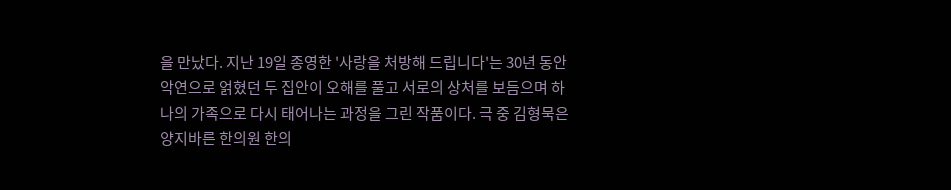을 만났다. 지난 19일 종영한 '사랑을 처방해 드립니다'는 30년 동안 악연으로 얽혔던 두 집안이 오해를 풀고 서로의 상처를 보듬으며 하나의 가족으로 다시 태어나는 과정을 그린 작품이다. 극 중 김형묵은 양지바른 한의원 한의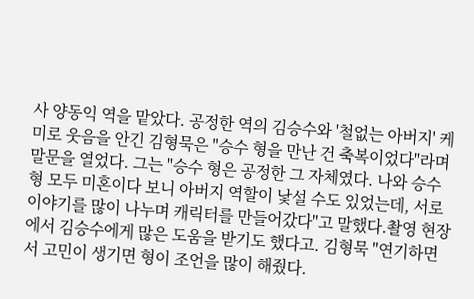사 양동익 역을 맡았다. 공정한 역의 김승수와 '철없는 아버지' 케미로 웃음을 안긴 김형묵은 "승수 형을 만난 건 축복이었다"라며 말문을 열었다. 그는 "승수 형은 공정한 그 자체였다. 나와 승수 형 모두 미혼이다 보니 아버지 역할이 낯설 수도 있었는데, 서로 이야기를 많이 나누며 캐릭터를 만들어갔다"고 말했다.촬영 현장에서 김승수에게 많은 도움을 받기도 했다고. 김형묵 "연기하면서 고민이 생기면 형이 조언을 많이 해줬다.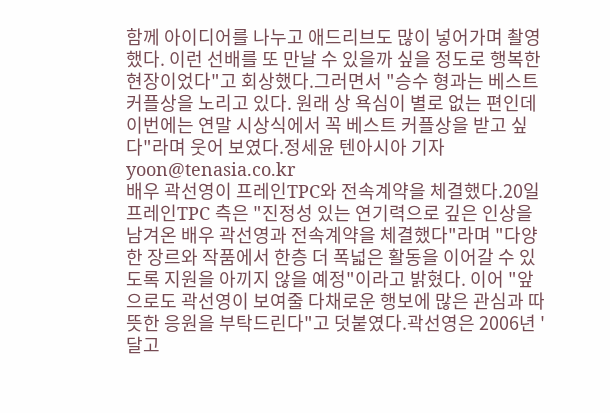함께 아이디어를 나누고 애드리브도 많이 넣어가며 촬영했다. 이런 선배를 또 만날 수 있을까 싶을 정도로 행복한 현장이었다"고 회상했다.그러면서 "승수 형과는 베스트 커플상을 노리고 있다. 원래 상 욕심이 별로 없는 편인데 이번에는 연말 시상식에서 꼭 베스트 커플상을 받고 싶다"라며 웃어 보였다.정세윤 텐아시아 기자 yoon@tenasia.co.kr
배우 곽선영이 프레인TPC와 전속계약을 체결했다.20일 프레인TPC 측은 "진정성 있는 연기력으로 깊은 인상을 남겨온 배우 곽선영과 전속계약을 체결했다"라며 "다양한 장르와 작품에서 한층 더 폭넓은 활동을 이어갈 수 있도록 지원을 아끼지 않을 예정"이라고 밝혔다. 이어 "앞으로도 곽선영이 보여줄 다채로운 행보에 많은 관심과 따뜻한 응원을 부탁드린다"고 덧붙였다.곽선영은 2006년 '달고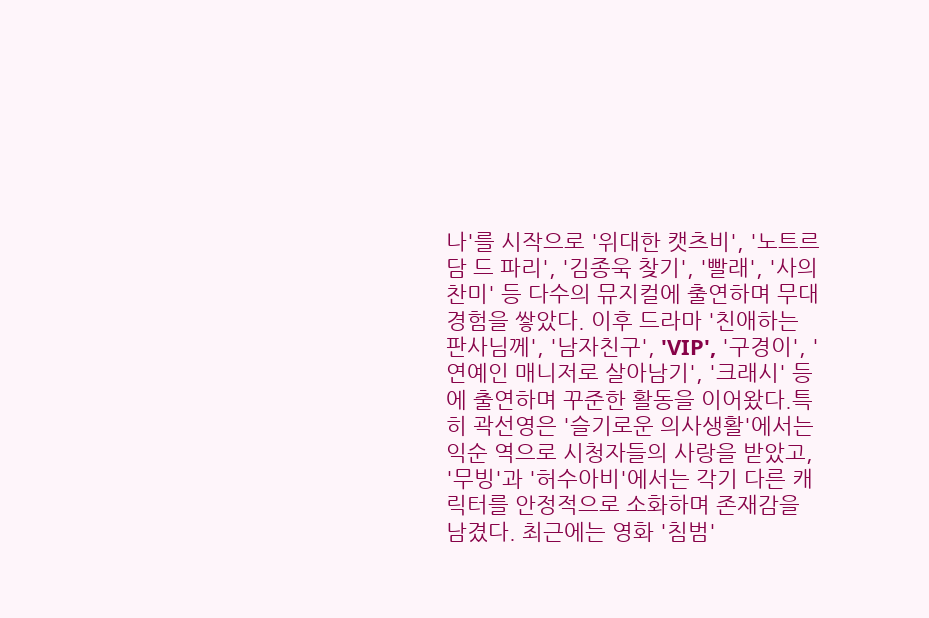나'를 시작으로 '위대한 캣츠비', '노트르담 드 파리', '김종욱 찾기', '빨래', '사의 찬미' 등 다수의 뮤지컬에 출연하며 무대 경험을 쌓았다. 이후 드라마 '친애하는 판사님께', '남자친구', 'VIP', '구경이', '연예인 매니저로 살아남기', '크래시' 등에 출연하며 꾸준한 활동을 이어왔다.특히 곽선영은 '슬기로운 의사생활'에서는 익순 역으로 시청자들의 사랑을 받았고, '무빙'과 '허수아비'에서는 각기 다른 캐릭터를 안정적으로 소화하며 존재감을 남겼다. 최근에는 영화 '침범'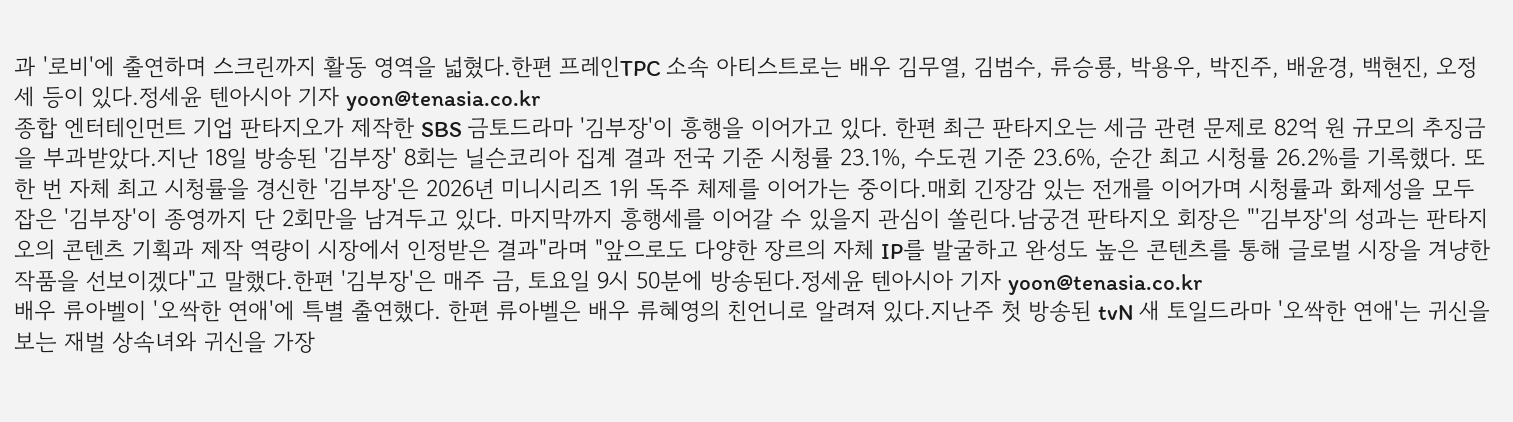과 '로비'에 출연하며 스크린까지 활동 영역을 넓혔다.한편 프레인TPC 소속 아티스트로는 배우 김무열, 김범수, 류승룡, 박용우, 박진주, 배윤경, 백현진, 오정세 등이 있다.정세윤 텐아시아 기자 yoon@tenasia.co.kr
종합 엔터테인먼트 기업 판타지오가 제작한 SBS 금토드라마 '김부장'이 흥행을 이어가고 있다. 한편 최근 판타지오는 세금 관련 문제로 82억 원 규모의 추징금을 부과받았다.지난 18일 방송된 '김부장' 8회는 닐슨코리아 집계 결과 전국 기준 시청률 23.1%, 수도권 기준 23.6%, 순간 최고 시청률 26.2%를 기록했다. 또 한 번 자체 최고 시청률을 경신한 '김부장'은 2026년 미니시리즈 1위 독주 체제를 이어가는 중이다.매회 긴장감 있는 전개를 이어가며 시청률과 화제성을 모두 잡은 '김부장'이 종영까지 단 2회만을 남겨두고 있다. 마지막까지 흥행세를 이어갈 수 있을지 관심이 쏠린다.남궁견 판타지오 회장은 "'김부장'의 성과는 판타지오의 콘텐츠 기획과 제작 역량이 시장에서 인정받은 결과"라며 "앞으로도 다양한 장르의 자체 IP를 발굴하고 완성도 높은 콘텐츠를 통해 글로벌 시장을 겨냥한 작품을 선보이겠다"고 말했다.한편 '김부장'은 매주 금, 토요일 9시 50분에 방송된다.정세윤 텐아시아 기자 yoon@tenasia.co.kr
배우 류아벨이 '오싹한 연애'에 특별 출연했다. 한편 류아벨은 배우 류혜영의 친언니로 알려져 있다.지난주 첫 방송된 tvN 새 토일드라마 '오싹한 연애'는 귀신을 보는 재벌 상속녀와 귀신을 가장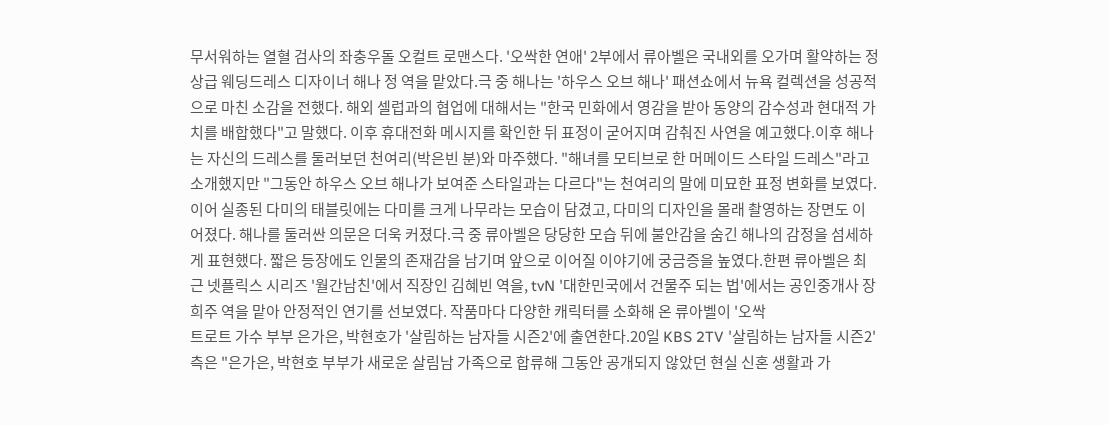무서워하는 열혈 검사의 좌충우돌 오컬트 로맨스다. '오싹한 연애' 2부에서 류아벨은 국내외를 오가며 활약하는 정상급 웨딩드레스 디자이너 해나 정 역을 맡았다.극 중 해나는 '하우스 오브 해나' 패션쇼에서 뉴욕 컬렉션을 성공적으로 마친 소감을 전했다. 해외 셀럽과의 협업에 대해서는 "한국 민화에서 영감을 받아 동양의 감수성과 현대적 가치를 배합했다"고 말했다. 이후 휴대전화 메시지를 확인한 뒤 표정이 굳어지며 감춰진 사연을 예고했다.이후 해나는 자신의 드레스를 둘러보던 천여리(박은빈 분)와 마주했다. "해녀를 모티브로 한 머메이드 스타일 드레스"라고 소개했지만 "그동안 하우스 오브 해나가 보여준 스타일과는 다르다"는 천여리의 말에 미묘한 표정 변화를 보였다. 이어 실종된 다미의 태블릿에는 다미를 크게 나무라는 모습이 담겼고, 다미의 디자인을 몰래 촬영하는 장면도 이어졌다. 해나를 둘러싼 의문은 더욱 커졌다.극 중 류아벨은 당당한 모습 뒤에 불안감을 숨긴 해나의 감정을 섬세하게 표현했다. 짧은 등장에도 인물의 존재감을 남기며 앞으로 이어질 이야기에 궁금증을 높였다.한편 류아벨은 최근 넷플릭스 시리즈 '월간남친'에서 직장인 김혜빈 역을, tvN '대한민국에서 건물주 되는 법'에서는 공인중개사 장희주 역을 맡아 안정적인 연기를 선보였다. 작품마다 다양한 캐릭터를 소화해 온 류아벨이 '오싹
트로트 가수 부부 은가은, 박현호가 '살림하는 남자들 시즌2'에 출연한다.20일 KBS 2TV '살림하는 남자들 시즌2' 측은 "은가은, 박현호 부부가 새로운 살림남 가족으로 합류해 그동안 공개되지 않았던 현실 신혼 생활과 가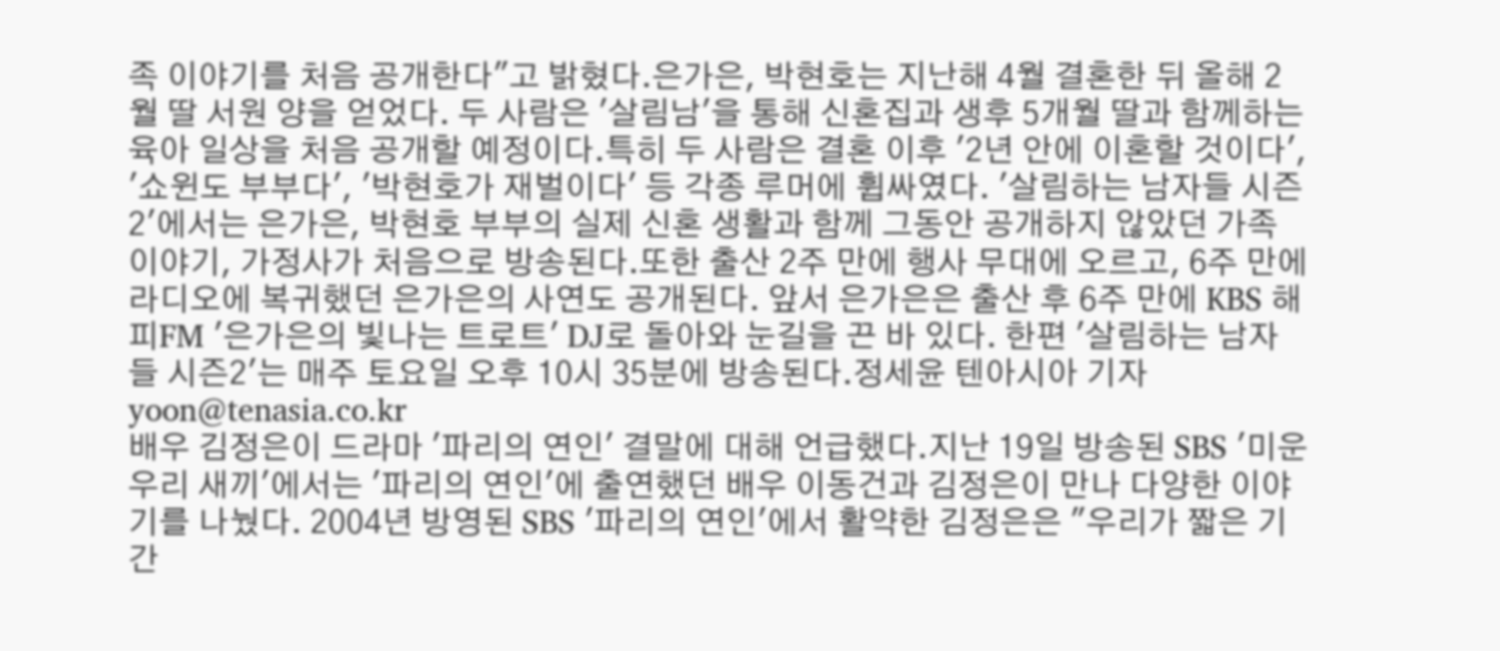족 이야기를 처음 공개한다"고 밝혔다.은가은, 박현호는 지난해 4월 결혼한 뒤 올해 2월 딸 서원 양을 얻었다. 두 사람은 '살림남'을 통해 신혼집과 생후 5개월 딸과 함께하는 육아 일상을 처음 공개할 예정이다.특히 두 사람은 결혼 이후 '2년 안에 이혼할 것이다', '쇼윈도 부부다', '박현호가 재벌이다' 등 각종 루머에 휩싸였다. '살림하는 남자들 시즌2'에서는 은가은, 박현호 부부의 실제 신혼 생활과 함께 그동안 공개하지 않았던 가족 이야기, 가정사가 처음으로 방송된다.또한 출산 2주 만에 행사 무대에 오르고, 6주 만에 라디오에 복귀했던 은가은의 사연도 공개된다. 앞서 은가은은 출산 후 6주 만에 KBS 해피FM '은가은의 빛나는 트로트' DJ로 돌아와 눈길을 끈 바 있다. 한편 '살림하는 남자들 시즌2'는 매주 토요일 오후 10시 35분에 방송된다.정세윤 텐아시아 기자 yoon@tenasia.co.kr
배우 김정은이 드라마 '파리의 연인' 결말에 대해 언급했다.지난 19일 방송된 SBS '미운 우리 새끼'에서는 '파리의 연인'에 출연했던 배우 이동건과 김정은이 만나 다양한 이야기를 나눴다. 2004년 방영된 SBS '파리의 연인'에서 활약한 김정은은 "우리가 짧은 기간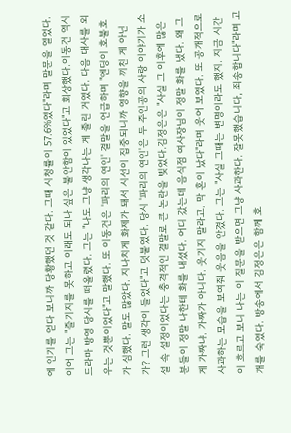에 인기를 얻다 보니까 당황했던 것 같다. 그때 시청률이 57.6%였다"라며 말문을 열었다. 이어 그는 "즐기지를 못하고 이래도 되나 싶은 불안함이 있었다"고 회상했다.이동건 역시 드라마 방영 당시를 떠올렸다. 그는 "나도 그냥 생각나는 게 졸린 거였다. 다음 대사를 외우는 것뿐이었다"고 말했다. 또 이동건은 '파리의 연인' 결말을 언급하며 "엔딩이 호불호가 심했다. 말도 많았다. 지나치게 화제가 돼서 시선이 집중되니까 영향을 끼친 게 아닌가? 그런 생각이 들었다"고 덧붙였다. 당시 '파리의 연인'은 두 주인공의 사랑 이야기가 소설 속 설정이었다는 충격적인 결말로 큰 논란을 빚었다.김정은은 "사실 그 이후에 많은 분들이 정말 나한테 화를 내셨다. 어디 갔는데 음식점 여사장님이 정말 화를 냈다. 왜 그게 가짜냐. 가짜가 아니다. 웃기지 말라고. 막 혼이 났다"라며 웃어 보였다. 또 공개적으로 사과하는 모습을 보여줘 웃음을 안겼다. 그는 "사실 그때는 변명이라도 했지. 지금 시간이 흐르고 보니 나는 이 질문을 받으면 그냥 사과한다. 잘못했습니다, 죄송합니다"라며 고개를 숙였다. 방송에서 김정은은 함께 호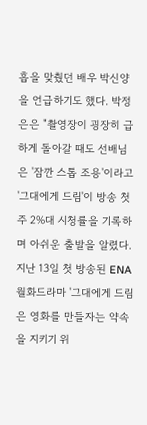흡을 맞췄던 배우 박신양을 언급하기도 했다. 박정은은 "촬영장이 굉장히 급하게 돌아갈 때도 선배님은 '잠깐 스톱 조용'이라고
'그대에게 드림'이 방송 첫 주 2%대 시청률을 기록하며 아쉬운 출발을 알렸다.지난 13일 첫 방송된 ENA 월화드라마 '그대에게 드림은 영화를 만들자는 약속을 지키기 위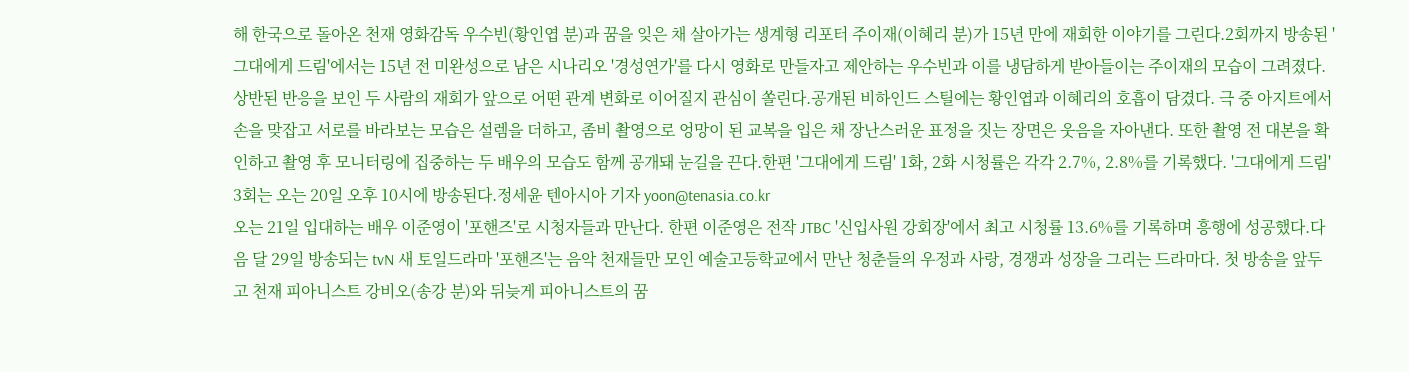해 한국으로 돌아온 천재 영화감독 우수빈(황인엽 분)과 꿈을 잊은 채 살아가는 생계형 리포터 주이재(이혜리 분)가 15년 만에 재회한 이야기를 그린다.2회까지 방송된 '그대에게 드림'에서는 15년 전 미완성으로 남은 시나리오 '경성연가'를 다시 영화로 만들자고 제안하는 우수빈과 이를 냉담하게 받아들이는 주이재의 모습이 그려졌다. 상반된 반응을 보인 두 사람의 재회가 앞으로 어떤 관계 변화로 이어질지 관심이 쏠린다.공개된 비하인드 스틸에는 황인엽과 이혜리의 호흡이 담겼다. 극 중 아지트에서 손을 맞잡고 서로를 바라보는 모습은 설렘을 더하고, 좀비 촬영으로 엉망이 된 교복을 입은 채 장난스러운 표정을 짓는 장면은 웃음을 자아낸다. 또한 촬영 전 대본을 확인하고 촬영 후 모니터링에 집중하는 두 배우의 모습도 함께 공개돼 눈길을 끈다.한편 '그대에게 드림' 1화, 2화 시청률은 각각 2.7%, 2.8%를 기록했다. '그대에게 드림' 3회는 오는 20일 오후 10시에 방송된다.정세윤 텐아시아 기자 yoon@tenasia.co.kr
오는 21일 입대하는 배우 이준영이 '포핸즈'로 시청자들과 만난다. 한편 이준영은 전작 JTBC '신입사원 강회장'에서 최고 시청률 13.6%를 기록하며 흥행에 성공했다.다음 달 29일 방송되는 tvN 새 토일드라마 '포핸즈'는 음악 천재들만 모인 예술고등학교에서 만난 청춘들의 우정과 사랑, 경쟁과 성장을 그리는 드라마다. 첫 방송을 앞두고 천재 피아니스트 강비오(송강 분)와 뒤늦게 피아니스트의 꿈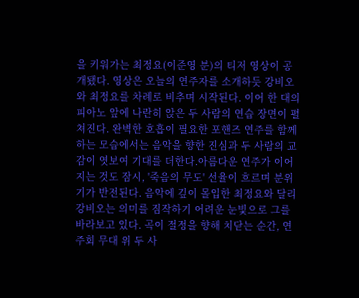을 키워가는 최정요(이준영 분)의 티저 영상이 공개됐다. 영상은 오늘의 연주자를 소개하듯 강비오와 최정요를 차례로 비추며 시작된다. 이어 한 대의 피아노 앞에 나란히 앉은 두 사람의 연습 장면이 펼쳐진다. 완벽한 호흡이 필요한 포핸즈 연주를 함께하는 모습에서는 음악을 향한 진심과 두 사람의 교감이 엿보여 기대를 더한다.아름다운 연주가 이어지는 것도 잠시, '죽음의 무도' 선율이 흐르며 분위기가 반전된다. 음악에 깊이 몰입한 최정요와 달리 강비오는 의미를 짐작하기 어려운 눈빛으로 그를 바라보고 있다. 곡이 절정을 향해 치닫는 순간, 연주회 무대 위 두 사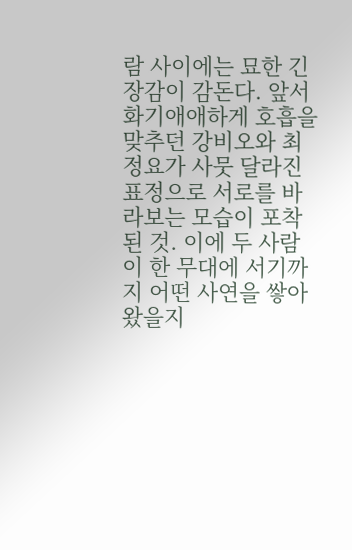람 사이에는 묘한 긴장감이 감돈다. 앞서 화기애애하게 호흡을 맞추던 강비오와 최정요가 사뭇 달라진 표정으로 서로를 바라보는 모습이 포착된 것. 이에 두 사람이 한 무대에 서기까지 어떤 사연을 쌓아왔을지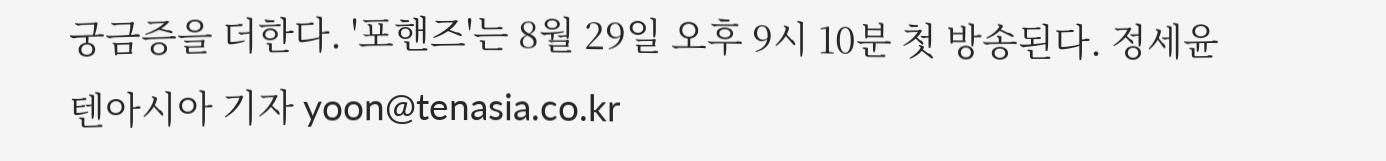궁금증을 더한다. '포핸즈'는 8월 29일 오후 9시 10분 첫 방송된다. 정세윤 텐아시아 기자 yoon@tenasia.co.kr